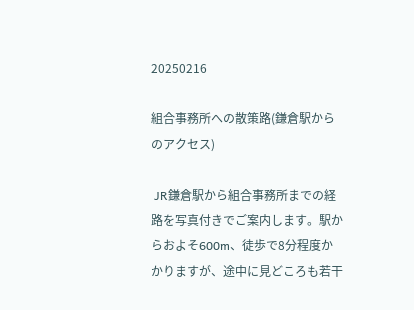20250216

組合事務所への散策路(鎌倉駅からのアクセス)

 JR鎌倉駅から組合事務所までの経路を写真付きでご案内します。駅からおよそ600m、徒歩で8分程度かかりますが、途中に見どころも若干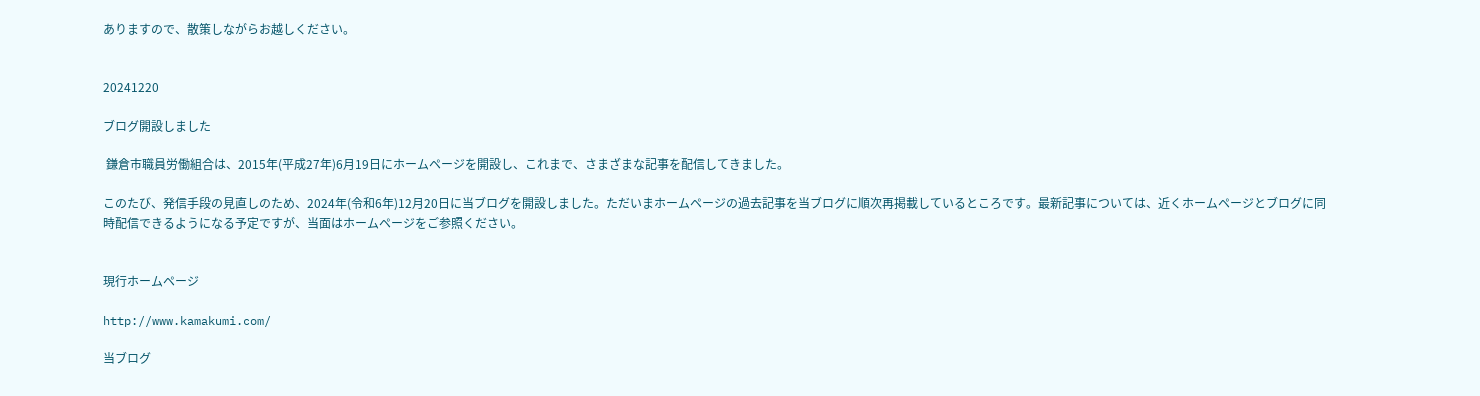ありますので、散策しながらお越しください。


20241220

ブログ開設しました

 鎌倉市職員労働組合は、2015年(平成27年)6月19日にホームページを開設し、これまで、さまざまな記事を配信してきました。

このたび、発信手段の見直しのため、2024年(令和6年)12月20日に当ブログを開設しました。ただいまホームページの過去記事を当ブログに順次再掲載しているところです。最新記事については、近くホームページとブログに同時配信できるようになる予定ですが、当面はホームページをご参照ください。


現行ホームページ

http://www.kamakumi.com/

当ブログ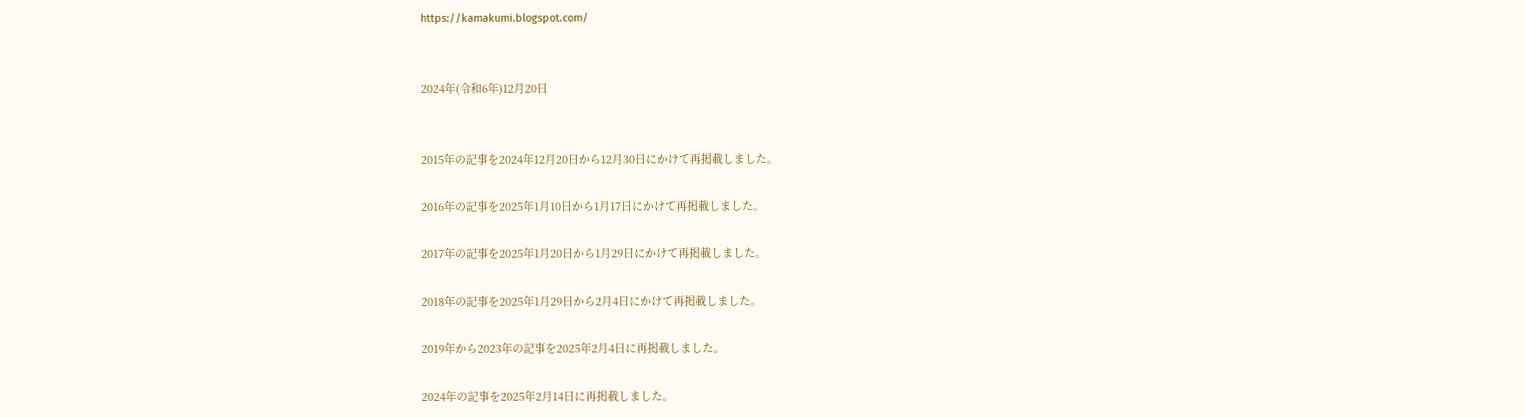https://kamakumi.blogspot.com/


2024年(令和6年)12月20日


2015年の記事を2024年12月20日から12月30日にかけて再掲載しました。

2016年の記事を2025年1月10日から1月17日にかけて再掲載しました。

2017年の記事を2025年1月20日から1月29日にかけて再掲載しました。

2018年の記事を2025年1月29日から2月4日にかけて再掲載しました。

2019年から2023年の記事を2025年2月4日に再掲載しました。

2024年の記事を2025年2月14日に再掲載しました。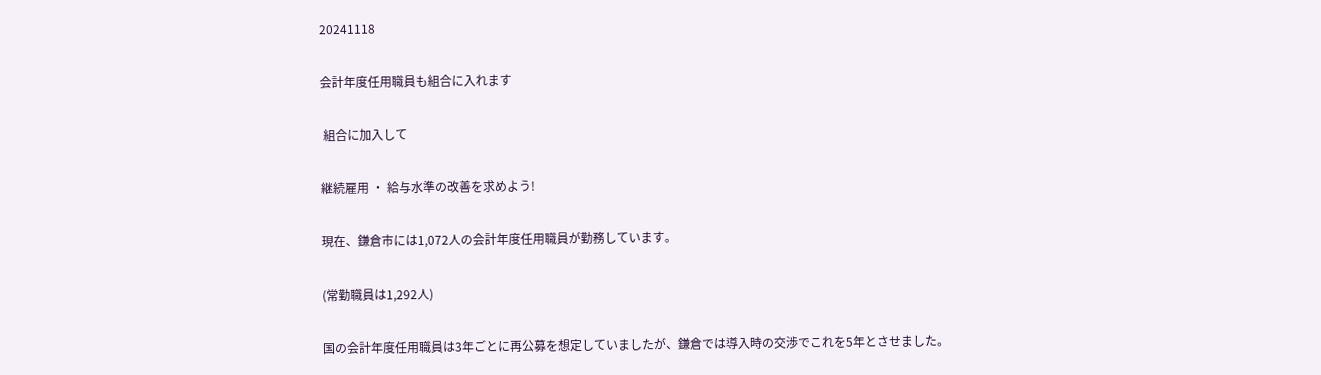20241118

会計年度任用職員も組合に入れます

 組合に加入して

継続雇用 ・ 給与水準の改善を求めよう!

現在、鎌倉市には1,072人の会計年度任用職員が勤務しています。

(常勤職員は1,292人)

国の会計年度任用職員は3年ごとに再公募を想定していましたが、鎌倉では導入時の交渉でこれを5年とさせました。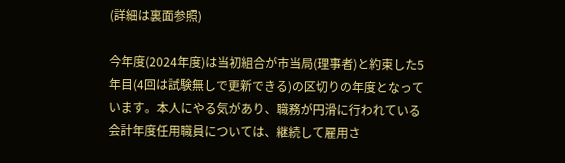(詳細は裏面参照)

今年度(2024年度)は当初組合が市当局(理事者)と約束した5年目(4回は試験無しで更新できる)の区切りの年度となっています。本人にやる気があり、職務が円滑に行われている会計年度任用職員については、継続して雇用さ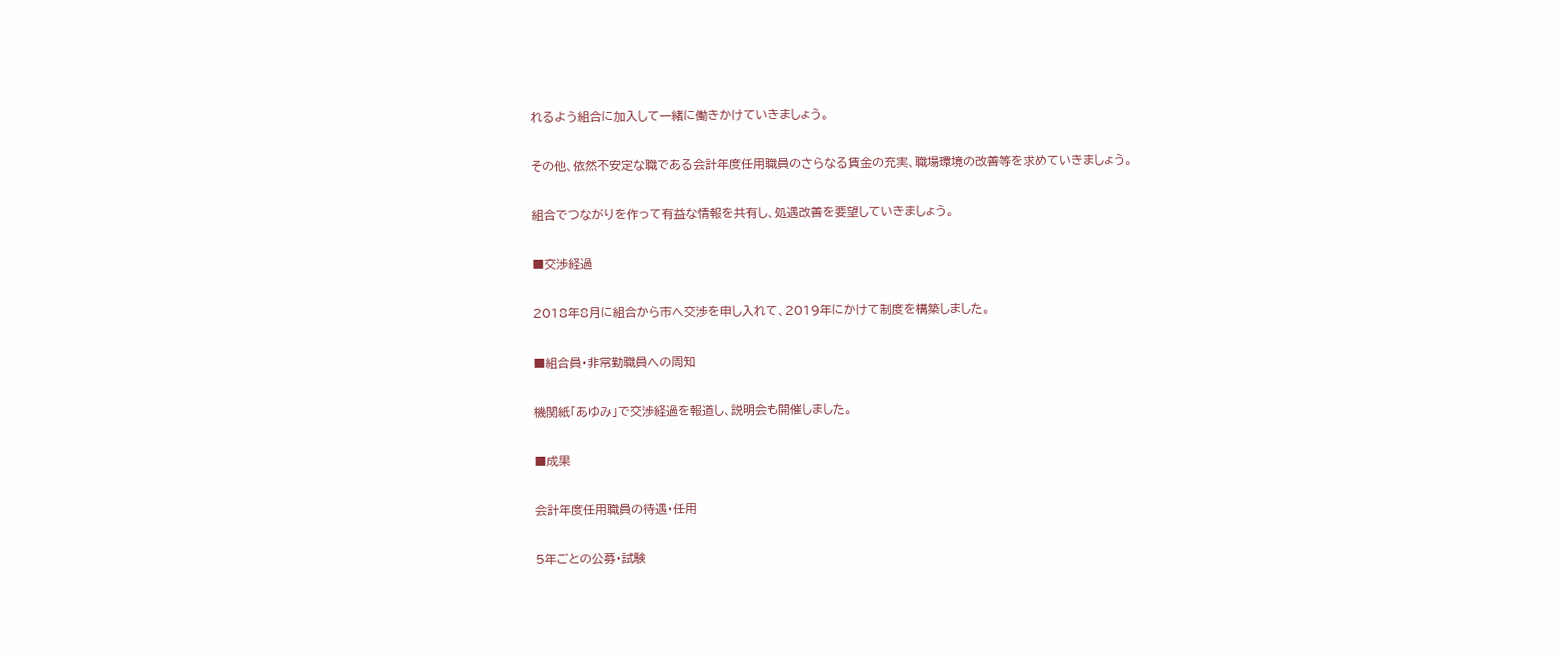れるよう組合に加入して一緒に働きかけていきましょう。

その他、依然不安定な職である会計年度任用職員のさらなる賃金の充実、職場環境の改善等を求めていきましょう。

組合でつながりを作って有益な情報を共有し、処遇改善を要望していきましょう。

■交渉経過

2018年8月に組合から市へ交渉を申し入れて、2019年にかけて制度を構築しました。

■組合員・非常勤職員への周知

機関紙「あゆみ」で交渉経過を報道し、説明会も開催しました。

■成果

会計年度任用職員の待遇・任用

5年ごとの公募・試験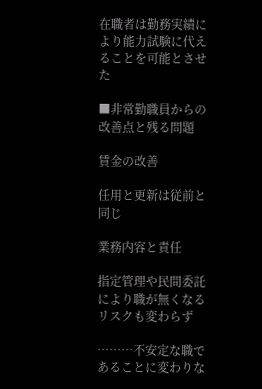在職者は勤務実績により能力試験に代えることを可能とさせた

■非常勤職員からの改善点と残る問題

賃金の改善

任用と更新は従前と同じ

業務内容と責任

指定管理や民間委託により職が無くなるリスクも変わらず

………不安定な職であることに変わりな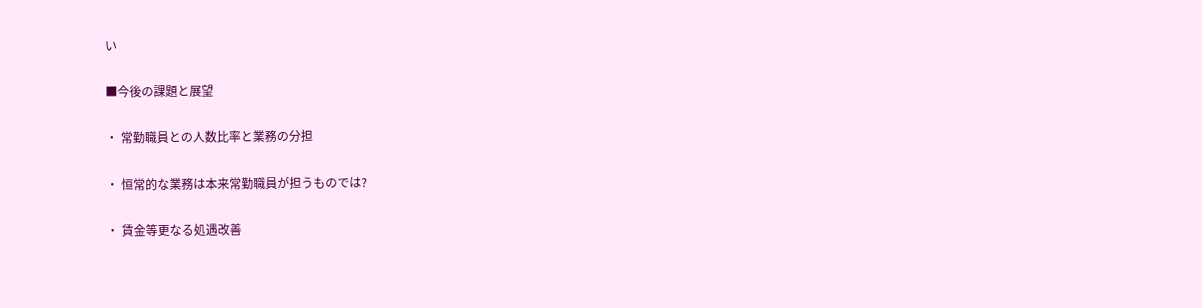い

■今後の課題と展望

・ 常勤職員との人数比率と業務の分担

・ 恒常的な業務は本来常勤職員が担うものでは?

・ 賃金等更なる処遇改善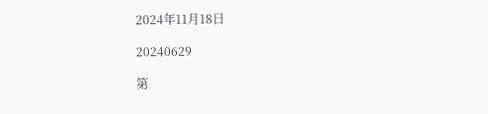2024年11月18日

20240629

第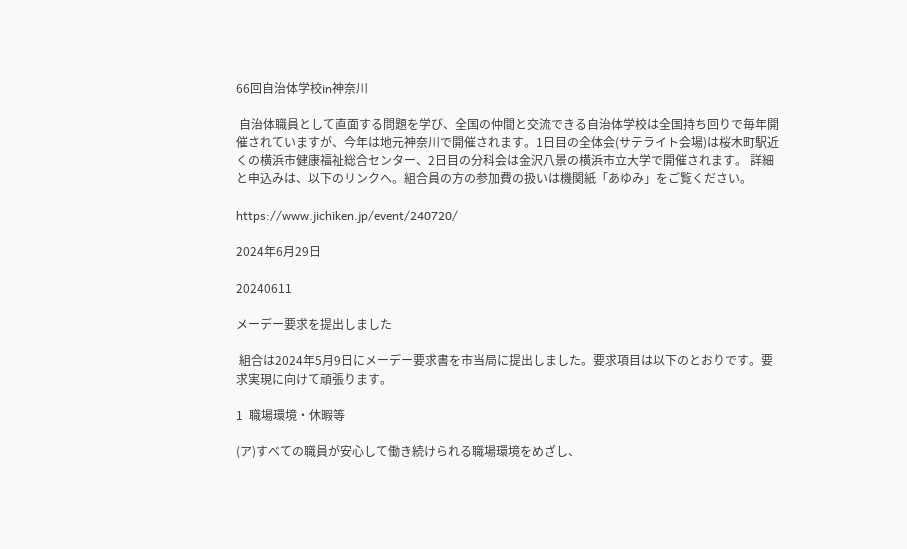66回自治体学校in神奈川

 自治体職員として直面する問題を学び、全国の仲間と交流できる自治体学校は全国持ち回りで毎年開催されていますが、今年は地元神奈川で開催されます。1日目の全体会(サテライト会場)は桜木町駅近くの横浜市健康福祉総合センター、2日目の分科会は金沢八景の横浜市立大学で開催されます。 詳細と申込みは、以下のリンクへ。組合員の方の参加費の扱いは機関紙「あゆみ」をご覧ください。

https://www.jichiken.jp/event/240720/

2024年6月29日

20240611

メーデー要求を提出しました

 組合は2024年5月9日にメーデー要求書を市当局に提出しました。要求項目は以下のとおりです。要求実現に向けて頑張ります。

1  職場環境・休暇等

(ア)すべての職員が安心して働き続けられる職場環境をめざし、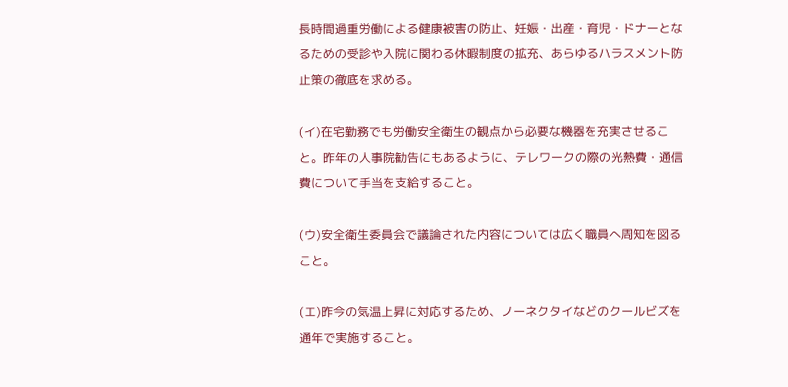長時間過重労働による健康被害の防止、妊娠・出産・育児・ドナーとなるための受診や入院に関わる休暇制度の拡充、あらゆるハラスメント防止策の徹底を求める。

(イ)在宅勤務でも労働安全衛生の観点から必要な機器を充実させること。昨年の人事院勧告にもあるように、テレワークの際の光熱費・通信費について手当を支給すること。

(ウ)安全衛生委員会で議論された内容については広く職員へ周知を図ること。

(エ)昨今の気温上昇に対応するため、ノーネクタイなどのクールビズを通年で実施すること。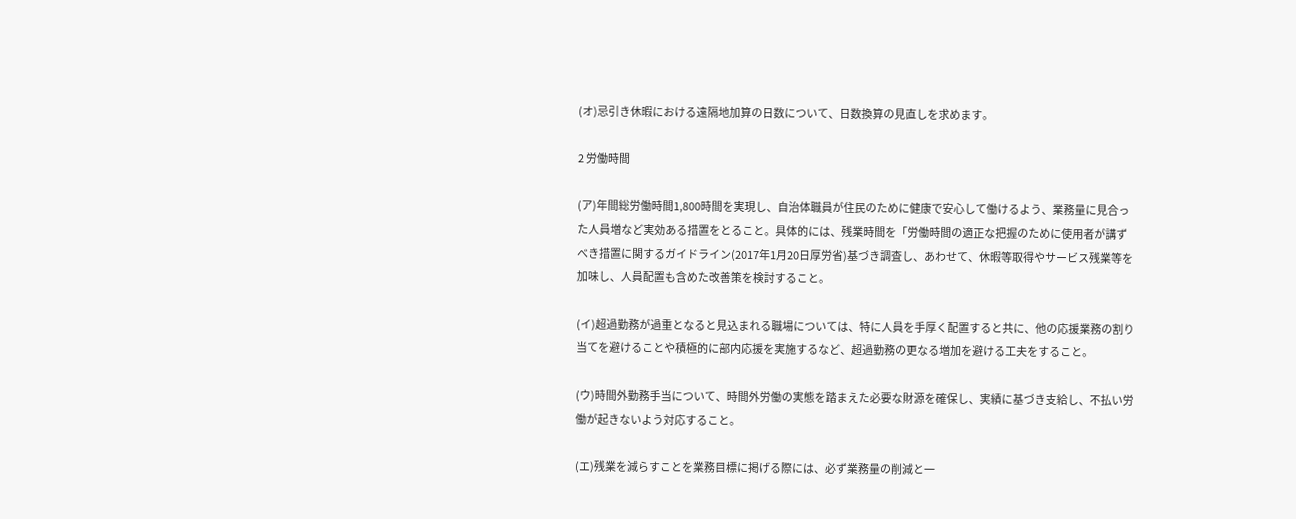(オ)忌引き休暇における遠隔地加算の日数について、日数換算の見直しを求めます。

2 労働時間

(ア)年間総労働時間1,800時間を実現し、自治体職員が住民のために健康で安心して働けるよう、業務量に見合った人員増など実効ある措置をとること。具体的には、残業時間を「労働時間の適正な把握のために使用者が講ずべき措置に関するガイドライン(2017年1月20日厚労省)基づき調査し、あわせて、休暇等取得やサービス残業等を加味し、人員配置も含めた改善策を検討すること。

(イ)超過勤務が過重となると見込まれる職場については、特に人員を手厚く配置すると共に、他の応援業務の割り当てを避けることや積極的に部内応援を実施するなど、超過勤務の更なる増加を避ける工夫をすること。

(ウ)時間外勤務手当について、時間外労働の実態を踏まえた必要な財源を確保し、実績に基づき支給し、不払い労働が起きないよう対応すること。

(エ)残業を減らすことを業務目標に掲げる際には、必ず業務量の削減と一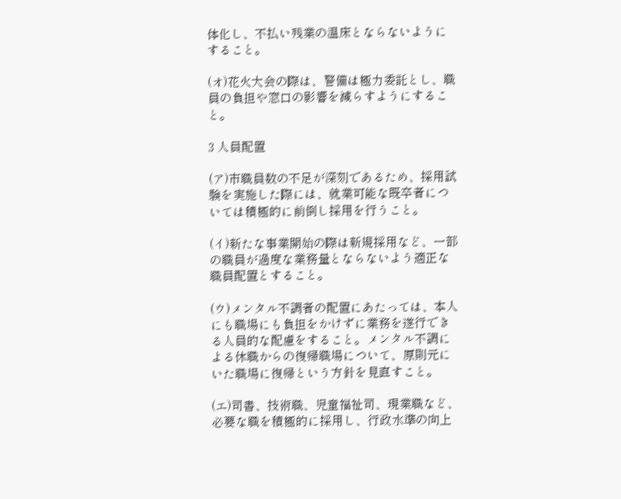体化し、不払い残業の温床とならないようにすること。

(オ)花火大会の際は、警備は極力委託とし、職員の負担や窓口の影響を減らすようにすること。

3 人員配置

(ア)市職員数の不足が深刻であるため、採用試験を実施した際には、就業可能な既卒者については積極的に前倒し採用を行うこと。

(イ)新たな事業開始の際は新規採用など、一部の職員が過度な業務量とならないよう適正な職員配置とすること。

(ウ)メンタル不調者の配置にあたっては、本人にも職場にも負担をかけずに業務を遂行できる人員的な配慮をすること。メンタル不調による休職からの復帰職場について、原則元にいた職場に復帰という方針を見直すこと。

(エ)司書、技術職、児童福祉司、現業職など、必要な職を積極的に採用し、行政水準の向上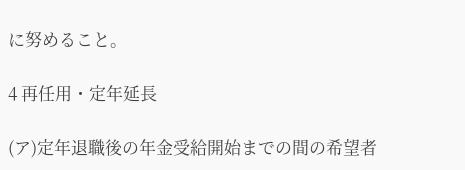に努めること。

4 再任用・定年延長

(ア)定年退職後の年金受給開始までの間の希望者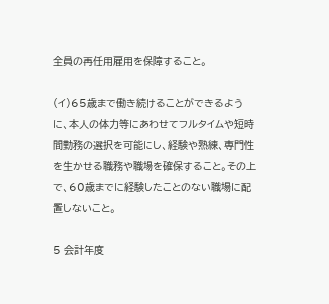全員の再任用雇用を保障すること。

(イ)65歳まで働き続けることができるように、本人の体力等にあわせてフルタイムや短時間勤務の選択を可能にし、経験や熟練、専門性を生かせる職務や職場を確保すること。その上で、60歳までに経験したことのない職場に配置しないこと。

5 会計年度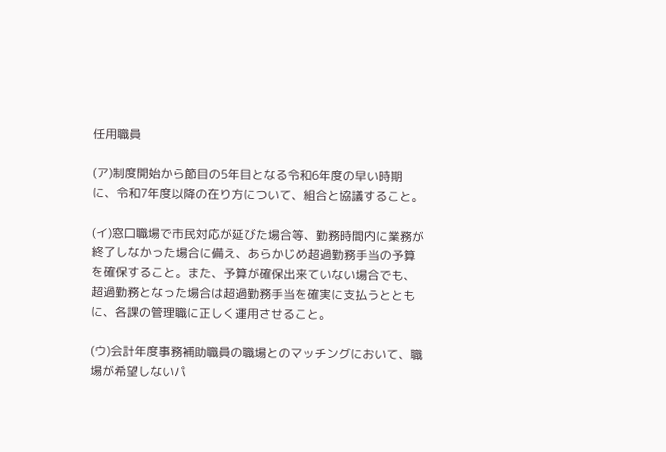任用職員

(ア)制度開始から節目の5年目となる令和6年度の早い時期に、令和7年度以降の在り方について、組合と協議すること。

(イ)窓口職場で市民対応が延びた場合等、勤務時間内に業務が終了しなかった場合に備え、あらかじめ超過勤務手当の予算を確保すること。また、予算が確保出来ていない場合でも、超過勤務となった場合は超過勤務手当を確実に支払うとともに、各課の管理職に正しく運用させること。

(ウ)会計年度事務補助職員の職場とのマッチングにおいて、職場が希望しないパ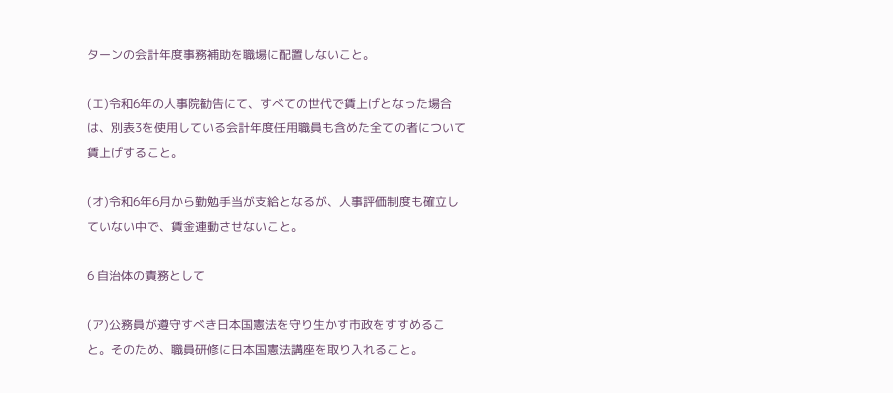ターンの会計年度事務補助を職場に配置しないこと。

(エ)令和6年の人事院勧告にて、すべての世代で賃上げとなった場合は、別表3を使用している会計年度任用職員も含めた全ての者について賃上げすること。

(オ)令和6年6月から勤勉手当が支給となるが、人事評価制度も確立していない中で、賃金連動させないこと。

6 自治体の責務として

(ア)公務員が遵守すべき日本国憲法を守り生かす市政をすすめること。そのため、職員研修に日本国憲法講座を取り入れること。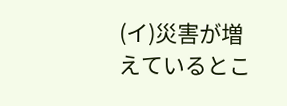(イ)災害が増えているとこ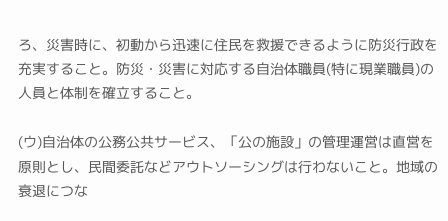ろ、災害時に、初動から迅速に住民を救援できるように防災行政を充実すること。防災・災害に対応する自治体職員(特に現業職員)の人員と体制を確立すること。

(ウ)自治体の公務公共サービス、「公の施設」の管理運営は直営を原則とし、民間委託などアウトソーシングは行わないこと。地域の衰退につな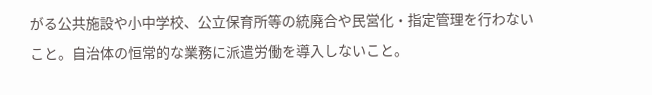がる公共施設や小中学校、公立保育所等の統廃合や民営化・指定管理を行わないこと。自治体の恒常的な業務に派遣労働を導入しないこと。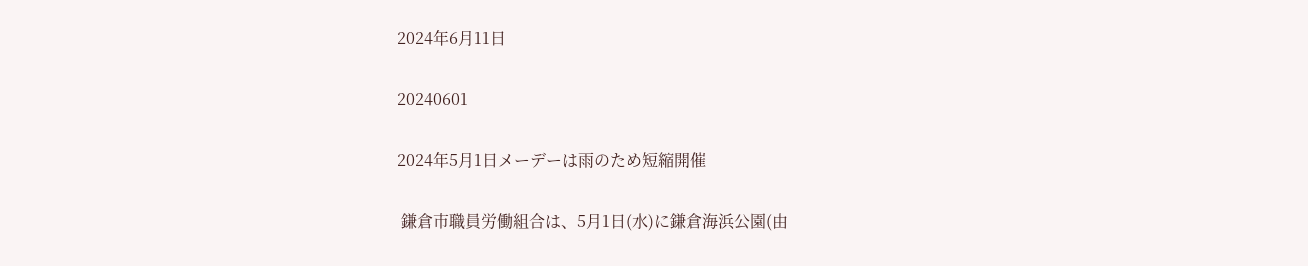2024年6月11日

20240601

2024年5月1日メーデーは雨のため短縮開催

 鎌倉市職員労働組合は、5月1日(水)に鎌倉海浜公園(由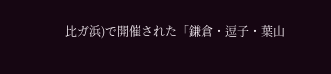比ガ浜)で開催された「鎌倉・逗子・葉山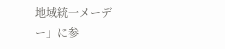地域統一メーデー」に参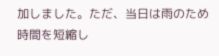加しました。ただ、当日は雨のため時間を短縮し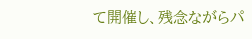て開催し、残念ながらパ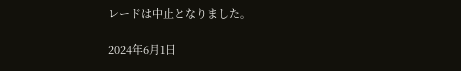レードは中止となりました。

2024年6月1日